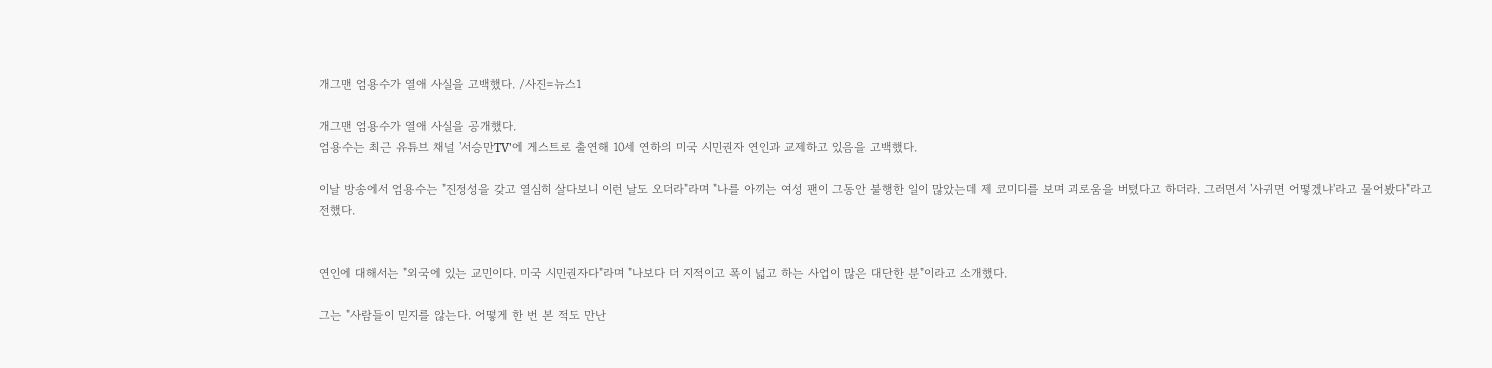개그맨 엄용수가 열애 사실을 고백했다. /사진=뉴스1

개그맨 엄용수가 열애 사실을 공개했다.
엄용수는 최근 유튜브 채널 '서승만TV'에 게스트로 출연해 10세 연하의 미국 시민권자 연인과 교제하고 있음을 고백했다.

이날 방송에서 엄용수는 "진정성을 갖고 열심히 살다보니 이런 날도 오더라"라며 "나를 아끼는 여성 팬이 그동안 불행한 일이 많았는데 제 코미디를 보며 괴로움을 버텼다고 하더라. 그러면서 '사귀면 어떻겠냐'라고 물어봤다"라고 전했다.


연인에 대해서는 "외국에 있는 교민이다. 미국 시민권자다"라며 "나보다 더 지적이고 폭이 넓고 하는 사업이 많은 대단한 분"이라고 소개했다.

그는 "사람들이 믿지를 않는다. 어떻게 한 번 본 적도 만난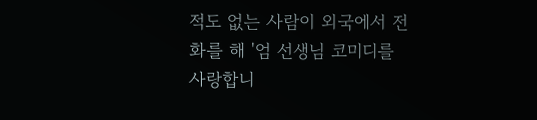적도 없는 사람이 외국에서 전화를 해 '엄 선생님 코미디를 사랑합니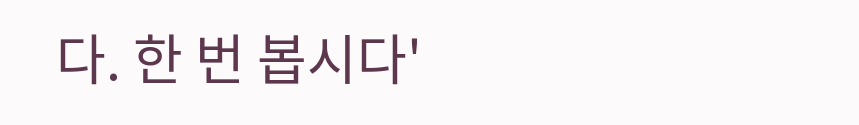다. 한 번 봅시다'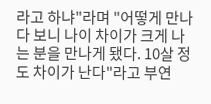라고 하냐"라며 "어떻게 만나다 보니 나이 차이가 크게 나는 분을 만나게 됐다. 10살 정도 차이가 난다"라고 부연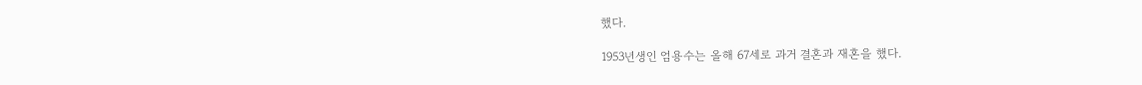했다.

1953년생인 엄용수는 올해 67세로 과거 결혼과 재혼을 했다.